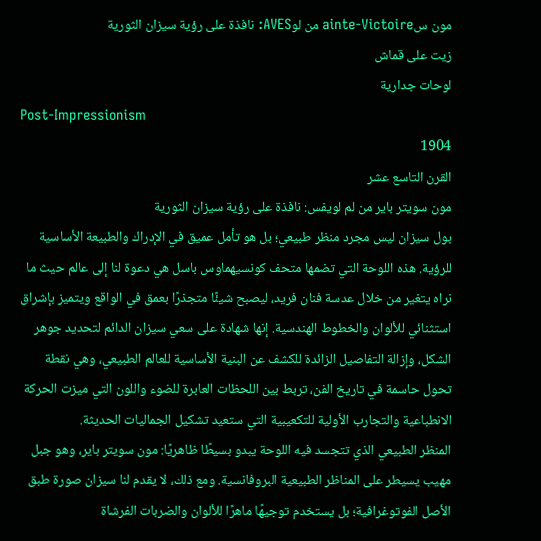مون سainte-Victoire من لوAVES: نافذة على رؤية سيزان الثورية
زيت على قماش
لوحات جدارية
Post-Impressionism
1904
القرن التاسع عشر
مون سويتر باير من لم لويفس: نافذة على رؤية سيزان الثورية
بول سيزان ليس مجرد منظر طبيعي؛ بل هو تأمل عميق في الإدراك والطبيعة الأساسية للرؤية. هذه اللوحة التي تضمها متحف كونسيهماوس باسل هي دعوة لنا إلى عالم حيث ما نراه يتغير من خلال عدسة فنان فريد، ليصبح شيئًا متجذرًا بعمق في الواقع ويتميز بإشراق استثنائي للألوان والخطوط الهندسية. إنها شهادة على سعي سيزان الدائم لتحديد جوهر الشكل، وإزالة التفاصيل الزائدة للكشف عن البنية الأساسية للعالم الطبيعي، وهي نقطة تحول حاسمة في تاريخ الفن، تربط بين اللحظات العابرة للضوء واللون التي ميزت الحركة الانطباعية والتجارب الأولية للتكعيبية التي ستعيد تشكيل الجماليات الحديثة.
المنظر الطبيعي الذي تتجسد فيه اللوحة يبدو بسيطًا ظاهريًا: مون سويتر باير، وهو جبل مهيب يسيطر على المناظر الطبيعية البروفانسية. ومع ذلك، لا يقدم لنا سيزان صورة طبق الأصل الفوتوغرافية؛ بل يستخدم توجيهًا ماهرًا للألوان والضربات الفرشاة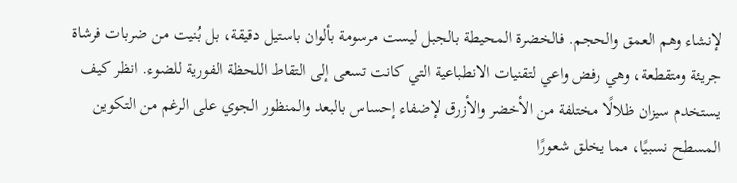لإنشاء وهم العمق والحجم. فالخضرة المحيطة بالجبل ليست مرسومة بألوان باستيل دقيقة، بل بُنيت من ضربات فرشاة جريئة ومتقطعة، وهي رفض واعي لتقنيات الانطباعية التي كانت تسعى إلى التقاط اللحظة الفورية للضوء. انظر كيف يستخدم سيزان ظلالًا مختلفة من الأخضر والأزرق لإضفاء إحساس بالبعد والمنظور الجوي على الرغم من التكوين المسطح نسبيًا، مما يخلق شعورًا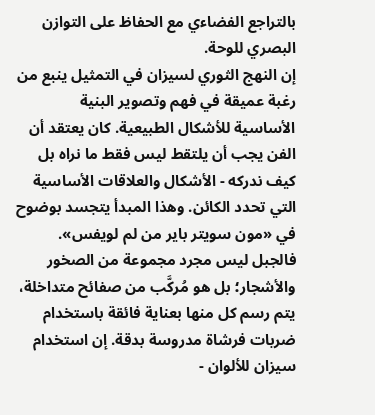بالتراجع الفضاءي مع الحفاظ على التوازن البصري للوحة.
إن النهج الثوري لسيزان في التمثيل ينبع من رغبة عميقة في فهم وتصوير البنية الأساسية للأشكال الطبيعية. كان يعتقد أن الفن يجب أن يلتقط ليس فقط ما نراه بل كيف ندركه - الأشكال والعلاقات الأساسية التي تحدد الكائن. وهذا المبدأ يتجسد بوضوح في «مون سويتر باير من لم لويفس». فالجبل ليس مجرد مجموعة من الصخور والأشجار؛ بل هو مُركَّب من صفائح متداخلة، يتم رسم كل منها بعناية فائقة باستخدام ضربات فرشاة مدروسة بدقة. إن استخدام سيزان للألوان -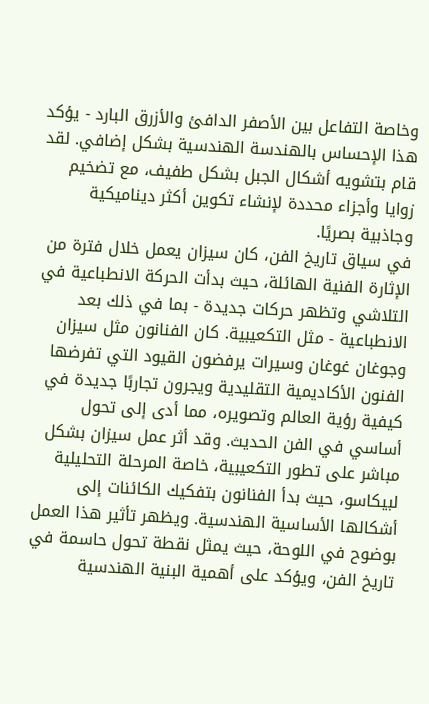وخاصة التفاعل بين الأصفر الدافئ والأزرق البارد - يؤكد هذا الإحساس بالهندسة الهندسية بشكل إضافي. لقد قام بتشويه أشكال الجبل بشكل طفيف، مع تضخيم زوايا وأجزاء محددة لإنشاء تكوين أكثر ديناميكية وجاذبية بصريًا.
في سياق تاريخ الفن، كان سيزان يعمل خلال فترة من الإثارة الفنية الهائلة، حيث بدأت الحركة الانطباعية في التلاشي وتظهر حركات جديدة - بما في ذلك بعد الانطباعية - مثل التكعيبية. كان الفنانون مثل سيزان وجوغان غوغان وسيرات يرفضون القيود التي تفرضها الفنون الأكاديمية التقليدية ويجرون تجاربًا جديدة في كيفية رؤية العالم وتصويره، مما أدى إلى تحول أساسي في الفن الحديث. وقد أثر عمل سيزان بشكل مباشر على تطور التكعيبية، خاصة المرحلة التحليلية لبيكاسو، حيث بدأ الفنانون بتفكيك الكائنات إلى أشكالها الأساسية الهندسية. ويظهر تأثير هذا العمل بوضوح في اللوحة، حيث يمثل نقطة تحول حاسمة في تاريخ الفن، ويؤكد على أهمية البنية الهندسية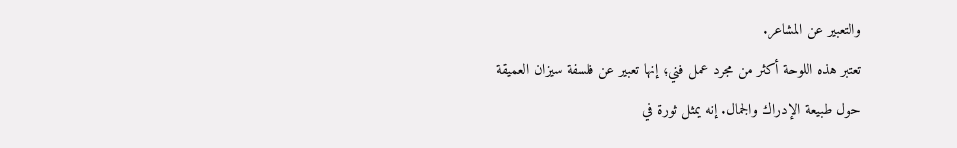والتعبير عن المشاعر.
تعتبر هذه اللوحة أكثر من مجرد عمل فني؛ إنها تعبير عن فلسفة سيزان العميقة حول طبيعة الإدراك والجمال. إنه يمثل ثورة في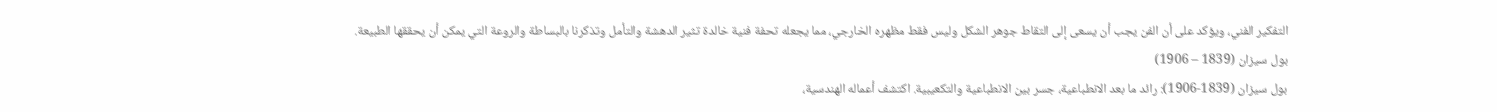التفكير الفني، ويؤكد على أن الفن يجب أن يسعى إلى التقاط جوهر الشكل وليس فقط مظهره الخارجي، مما يجعله تحفة فنية خالدة تثير الدهشة والتأمل وتذكرنا بالبساطة والروعة التي يمكن أن يحققها الطبيعة.
بول سيزان (1839 – 1906)
بول سيزان (1839-1906): رائد ما بعد الانطباعية، جسر بين الانطباعية والتكعيبية. اكتشف أعماله الهندسية،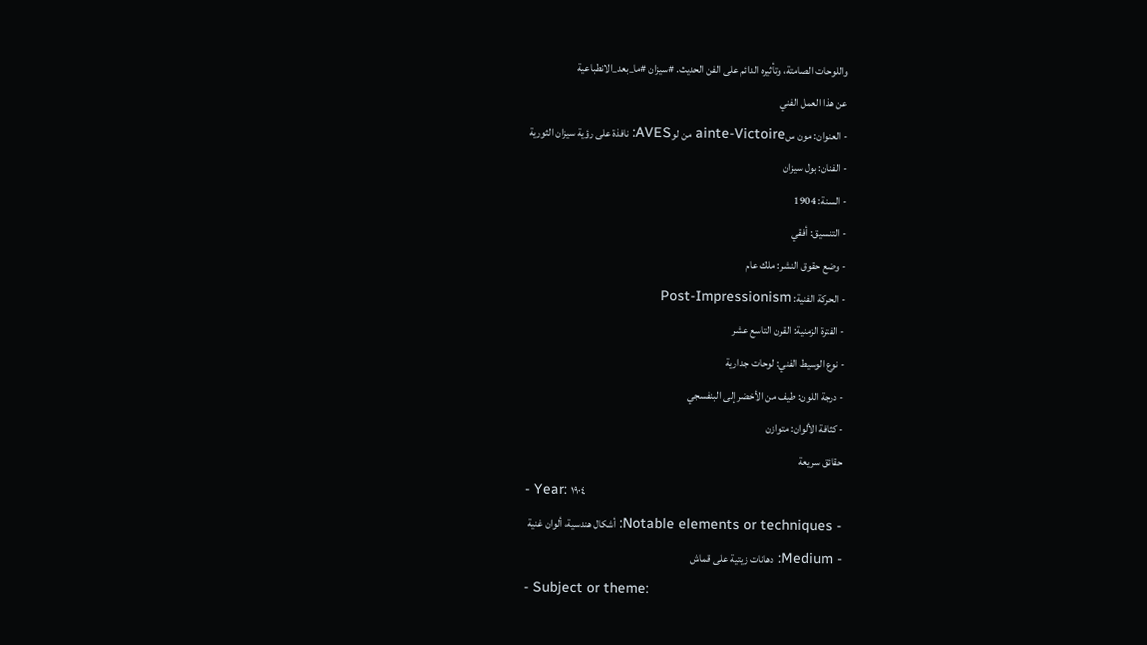واللوحات الصامتة، وتأثيره الدائم على الفن الحديث. #سيزان #ما_بعد_الانطباعية
عن هذا العمل الفني
- العنوان: مون سainte-Victoire من لوAVES: نافذة على رؤية سيزان الثورية
- الفنان: بول سيزان
- السنة: 1904
- التنسيق: أفقي
- وضع حقوق النشر: ملك عام
- الحركة الفنية: Post-Impressionism
- الفترة الزمنية: القرن التاسع عشر
- نوع الوسيط الفني: لوحات جدارية
- درجة اللون: طيف من الأخضر إلى البنفسجي
- كثافة الألوان: متوازن
حقائق سريعة
- Year: ١٩٠٤
- Notable elements or techniques: أشكال هندسية، ألوان غنية
- Medium: دهانات زيتية على قماش
- Subject or theme: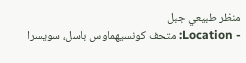منظر طبيعي جبل
- Location: متحف كونسيهماوس باسل، سويسرا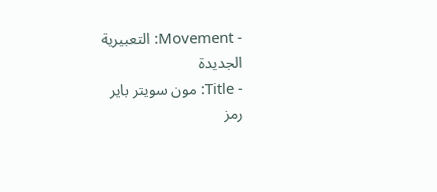- Movement: التعبيرية الجديدة
- Title: مون سويتر باير
رمز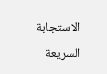الاستجابة السريعة